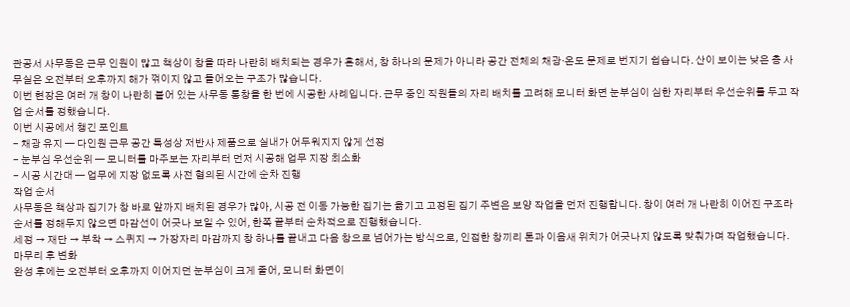관공서 사무동은 근무 인원이 많고 책상이 창을 따라 나란히 배치되는 경우가 흔해서, 창 하나의 문제가 아니라 공간 전체의 채광·온도 문제로 번지기 쉽습니다. 산이 보이는 낮은 층 사무실은 오전부터 오후까지 해가 꺾이지 않고 들어오는 구조가 많습니다.
이번 현장은 여러 개 창이 나란히 붙어 있는 사무동 통창을 한 번에 시공한 사례입니다. 근무 중인 직원들의 자리 배치를 고려해 모니터 화면 눈부심이 심한 자리부터 우선순위를 두고 작업 순서를 정했습니다.
이번 시공에서 챙긴 포인트
- 채광 유지 — 다인원 근무 공간 특성상 저반사 제품으로 실내가 어두워지지 않게 선정
- 눈부심 우선순위 — 모니터를 마주보는 자리부터 먼저 시공해 업무 지장 최소화
- 시공 시간대 — 업무에 지장 없도록 사전 협의된 시간에 순차 진행
작업 순서
사무동은 책상과 집기가 창 바로 앞까지 배치된 경우가 많아, 시공 전 이동 가능한 집기는 옮기고 고정된 집기 주변은 보양 작업을 먼저 진행합니다. 창이 여러 개 나란히 이어진 구조라 순서를 정해두지 않으면 마감선이 어긋나 보일 수 있어, 한쪽 끝부터 순차적으로 진행했습니다.
세정 → 재단 → 부착 → 스퀴지 → 가장자리 마감까지 창 하나를 끝내고 다음 창으로 넘어가는 방식으로, 인접한 창끼리 톤과 이음새 위치가 어긋나지 않도록 맞춰가며 작업했습니다.
마무리 후 변화
완성 후에는 오전부터 오후까지 이어지던 눈부심이 크게 줄어, 모니터 화면이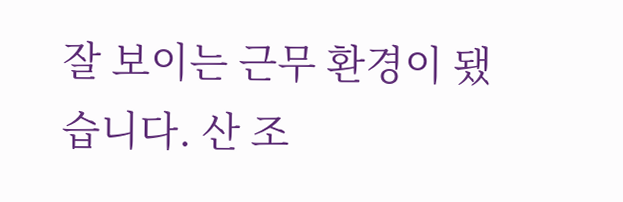잘 보이는 근무 환경이 됐습니다. 산 조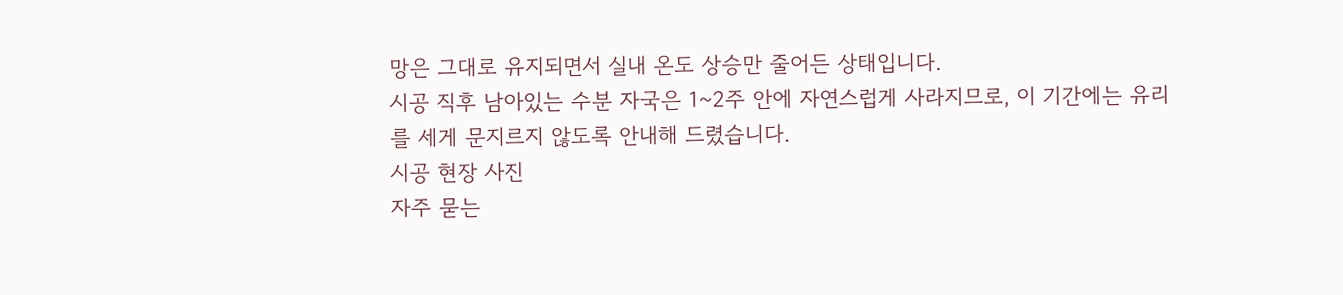망은 그대로 유지되면서 실내 온도 상승만 줄어든 상태입니다.
시공 직후 남아있는 수분 자국은 1~2주 안에 자연스럽게 사라지므로, 이 기간에는 유리를 세게 문지르지 않도록 안내해 드렸습니다.
시공 현장 사진
자주 묻는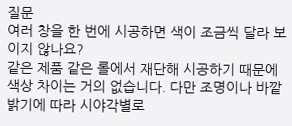질문
여러 창을 한 번에 시공하면 색이 조금씩 달라 보이지 않나요?
같은 제품 같은 롤에서 재단해 시공하기 때문에 색상 차이는 거의 없습니다. 다만 조명이나 바깥 밝기에 따라 시야각별로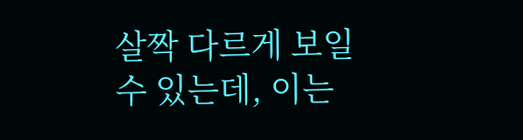살짝 다르게 보일 수 있는데, 이는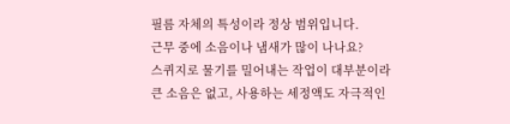필름 자체의 특성이라 정상 범위입니다.
근무 중에 소음이나 냄새가 많이 나나요?
스퀴지로 물기를 밀어내는 작업이 대부분이라 큰 소음은 없고, 사용하는 세정액도 자극적인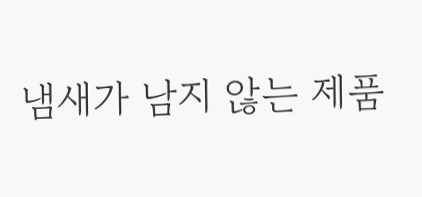냄새가 남지 않는 제품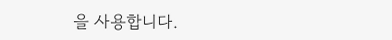을 사용합니다.